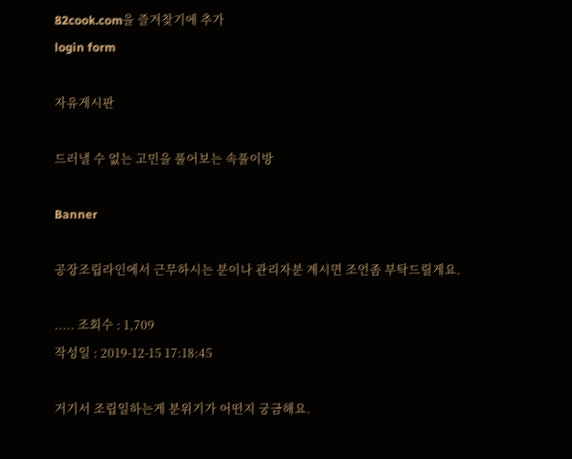82cook.com을 즐겨찾기에 추가
login form

자유게시판

드러낼 수 없는 고민을 풀어보는 속풀이방

Banner

공장조립라인에서 근무하시는 분이나 관리자분 계시면 조언좀 부탁드릴게요.

..... 조회수 : 1,709
작성일 : 2019-12-15 17:18:45

거기서 조립일하는게 분위기가 어떤지 궁금해요.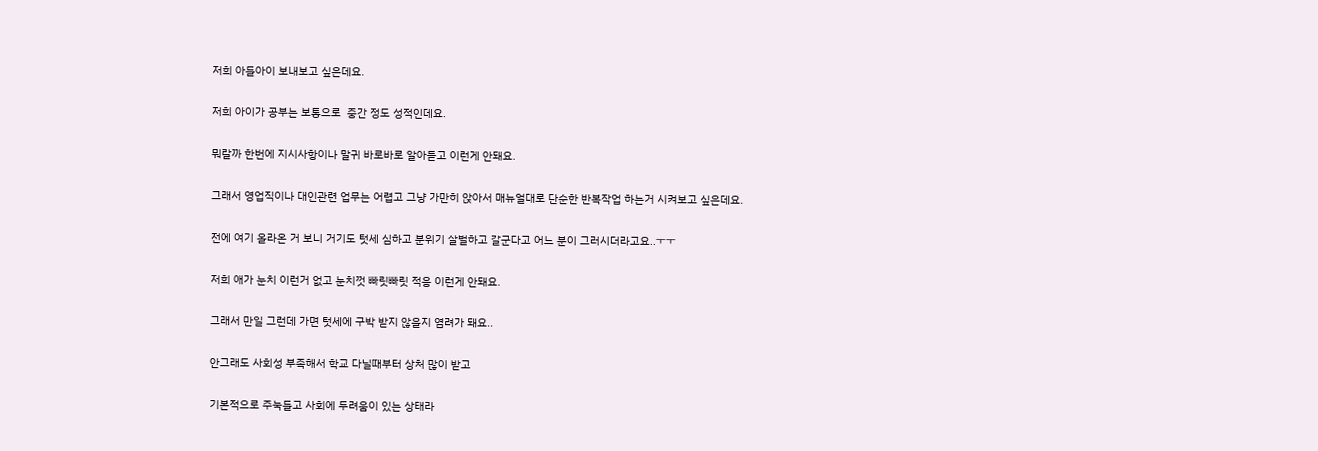저희 아들아이 보내보고 싶은데요.

저희 아이가 공부는 보통으로  중간 정도 성적인데요.

뭐랄까 한번에 지시사항이나 말귀 바로바로 알아듣고 이런게 안돼요.

그래서 영업직이나 대인관련 업무는 어렵고 그냥 가만히 앉아서 매뉴얼대로 단순한 반복작업 하는거 시켜보고 싶은데요.

전에 여기 올라온 거 보니 거기도 텃세 심하고 분위기 살벌하고 갈군다고 어느 분이 그러시더라고요..ㅜㅜ

저희 애가 눈치 이런거 없고 눈치껏 빠릿빠릿 적응 이런게 안돼요.

그래서 만일 그런데 가면 텃세에 구박 받지 않을지 염려가 돼요..

안그래도 사회성 부족해서 학교 다닐때부터 상처 많이 받고

기본적으로 주눅들고 사회에 두려움이 있는 상태라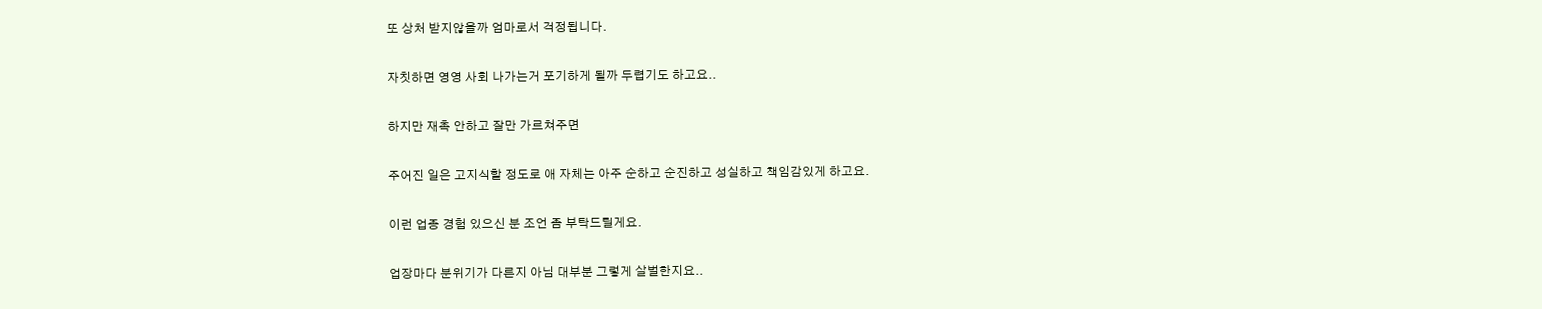또 상처 받지않을까 엄마로서 걱정됩니다.

자칫하면 영영 사회 나가는거 포기하게 될까 두렵기도 하고요..

하지만 재촉 안하고 잘만 가르쳐주면

주어진 일은 고지식할 정도로 애 자체는 아주 순하고 순진하고 성실하고 책임감있게 하고요.

이런 업종 경험 있으신 분 조언 좀 부탁드릴게요.

업장마다 분위기가 다른지 아님 대부분 그렇게 살벌한지요..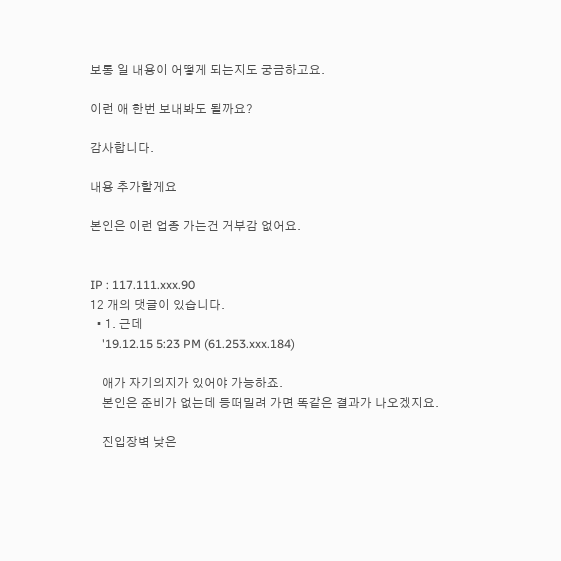보통 일 내용이 어떻게 되는지도 궁금하고요.

이런 애 한번 보내봐도 될까요?

감사합니다.

내용 추가할게요

본인은 이런 업종 가는건 거부감 없어요.


IP : 117.111.xxx.90
12 개의 댓글이 있습니다.
  • 1. 근데
    '19.12.15 5:23 PM (61.253.xxx.184)

    애가 자기의지가 있어야 가능하죠.
    본인은 준비가 없는데 등떠밀려 가면 똑같은 결과가 나오겠지요.

    진입장벽 낮은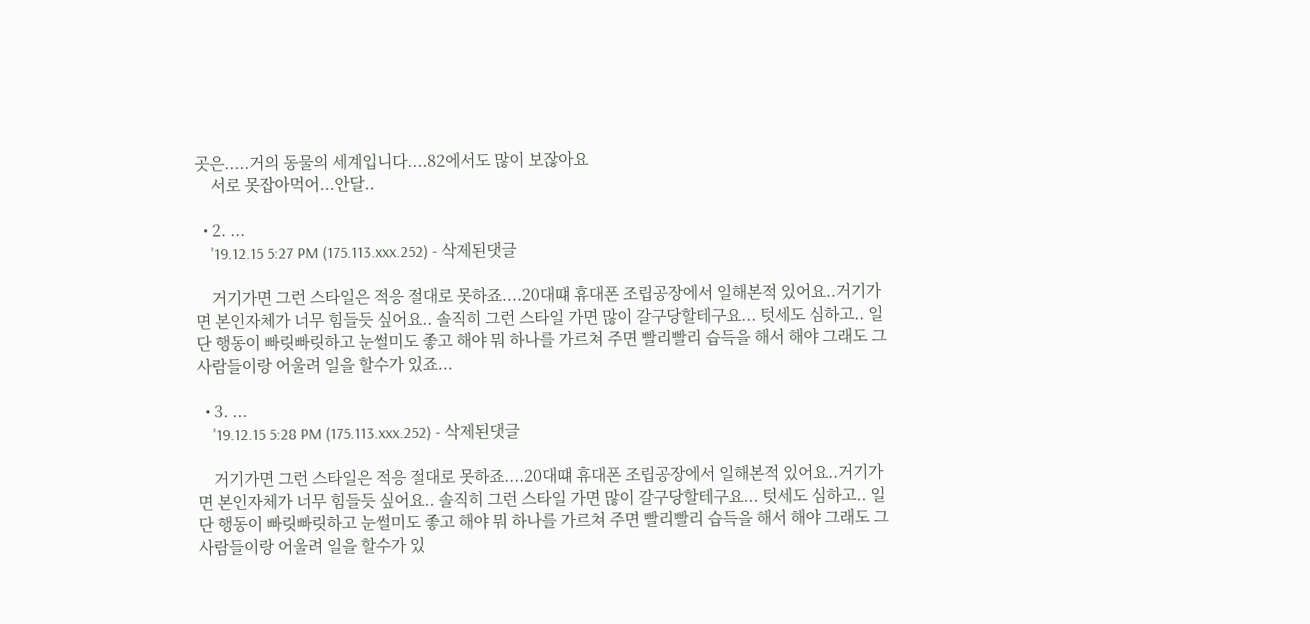곳은.....거의 동물의 세계입니다....82에서도 많이 보잖아요
    서로 못잡아먹어...안달..

  • 2. ...
    '19.12.15 5:27 PM (175.113.xxx.252) - 삭제된댓글

    거기가면 그런 스타일은 적응 절대로 못하죠....20대떄 휴대폰 조립공장에서 일해본적 있어요..거기가면 본인자체가 너무 힘들듯 싶어요.. 솔직히 그런 스타일 가면 많이 갈구당할테구요... 텃세도 심하고.. 일단 행동이 빠릿빠릿하고 눈썰미도 좋고 해야 뭐 하나를 가르쳐 주면 빨리빨리 습득을 해서 해야 그래도 그사람들이랑 어울려 일을 할수가 있죠...

  • 3. ...
    '19.12.15 5:28 PM (175.113.xxx.252) - 삭제된댓글

    거기가면 그런 스타일은 적응 절대로 못하죠....20대떄 휴대폰 조립공장에서 일해본적 있어요..거기가면 본인자체가 너무 힘들듯 싶어요.. 솔직히 그런 스타일 가면 많이 갈구당할테구요... 텃세도 심하고.. 일단 행동이 빠릿빠릿하고 눈썰미도 좋고 해야 뭐 하나를 가르쳐 주면 빨리빨리 습득을 해서 해야 그래도 그사람들이랑 어울려 일을 할수가 있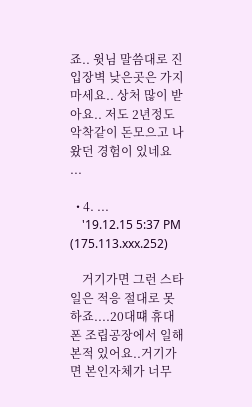죠.. 윗님 말씀대로 진입장벽 낮은곳은 가지 마세요.. 상처 많이 받아요.. 저도 2년정도 악착같이 돈모으고 나왔던 경험이 있네요 ...

  • 4. ...
    '19.12.15 5:37 PM (175.113.xxx.252)

    거기가면 그런 스타일은 적응 절대로 못하죠....20대떄 휴대폰 조립공장에서 일해본적 있어요..거기가면 본인자체가 너무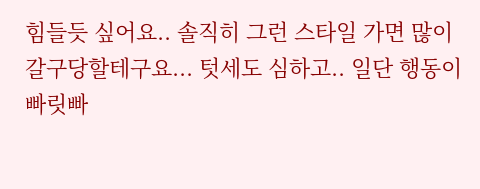힘들듯 싶어요.. 솔직히 그런 스타일 가면 많이 갈구당할테구요... 텃세도 심하고.. 일단 행동이 빠릿빠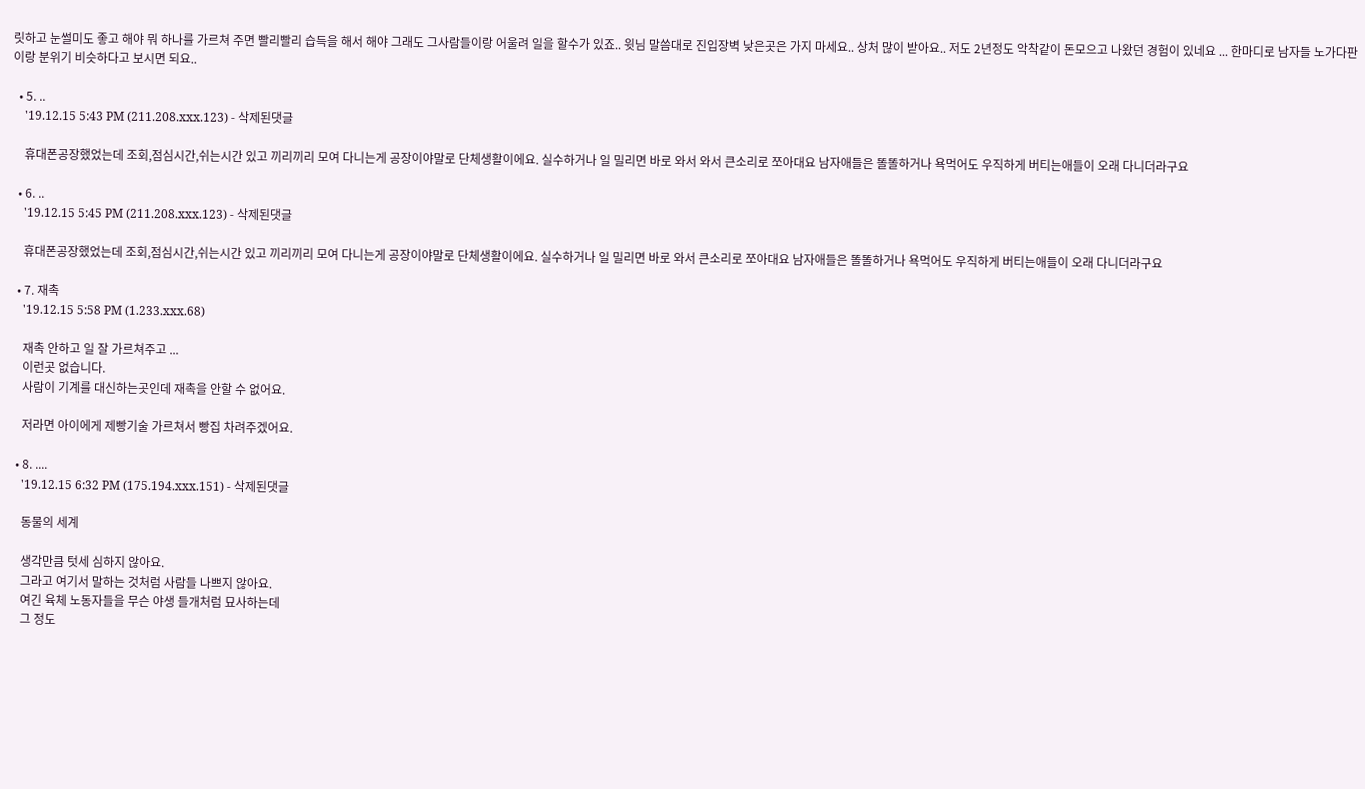릿하고 눈썰미도 좋고 해야 뭐 하나를 가르쳐 주면 빨리빨리 습득을 해서 해야 그래도 그사람들이랑 어울려 일을 할수가 있죠.. 윗님 말씀대로 진입장벽 낮은곳은 가지 마세요.. 상처 많이 받아요.. 저도 2년정도 악착같이 돈모으고 나왔던 경험이 있네요 ... 한마디로 남자들 노가다판이랑 분위기 비슷하다고 보시면 되요..

  • 5. ..
    '19.12.15 5:43 PM (211.208.xxx.123) - 삭제된댓글

    휴대폰공장했었는데 조회,점심시간,쉬는시간 있고 끼리끼리 모여 다니는게 공장이야말로 단체생활이에요. 실수하거나 일 밀리면 바로 와서 와서 큰소리로 쪼아대요 남자애들은 똘똘하거나 욕먹어도 우직하게 버티는애들이 오래 다니더라구요

  • 6. ..
    '19.12.15 5:45 PM (211.208.xxx.123) - 삭제된댓글

    휴대폰공장했었는데 조회,점심시간,쉬는시간 있고 끼리끼리 모여 다니는게 공장이야말로 단체생활이에요. 실수하거나 일 밀리면 바로 와서 큰소리로 쪼아대요 남자애들은 똘똘하거나 욕먹어도 우직하게 버티는애들이 오래 다니더라구요

  • 7. 재촉
    '19.12.15 5:58 PM (1.233.xxx.68)

    재촉 안하고 일 잘 가르쳐주고 ...
    이런곳 없습니다.
    사람이 기계를 대신하는곳인데 재촉을 안할 수 없어요.

    저라면 아이에게 제빵기술 가르쳐서 빵집 차려주겠어요.

  • 8. ....
    '19.12.15 6:32 PM (175.194.xxx.151) - 삭제된댓글

    동물의 세계

    생각만큼 텃세 심하지 않아요.
    그라고 여기서 말하는 것처럼 사람들 나쁘지 않아요.
    여긴 육체 노동자들을 무슨 야생 들개처럼 묘사하는데
    그 정도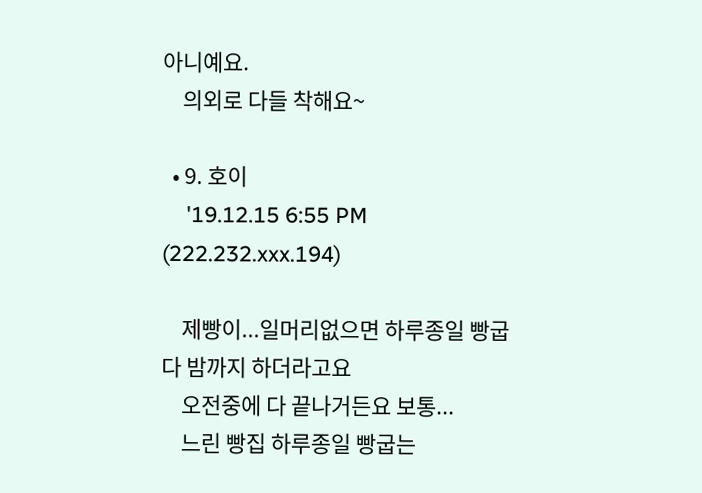아니예요.
    의외로 다들 착해요~

  • 9. 호이
    '19.12.15 6:55 PM (222.232.xxx.194)

    제빵이...일머리없으면 하루종일 빵굽다 밤까지 하더라고요
    오전중에 다 끝나거든요 보통...
    느린 빵집 하루종일 빵굽는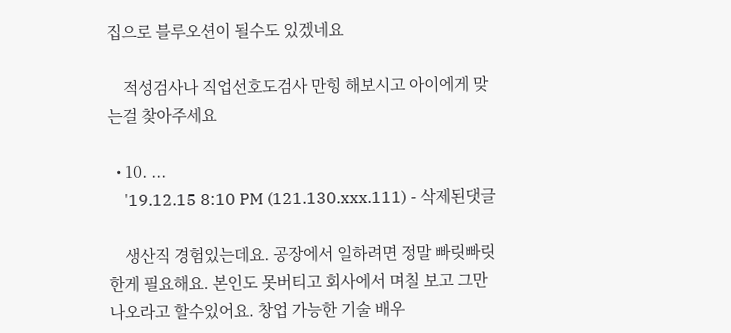집으로 블루오션이 될수도 있겠네요

    적성검사나 직업선호도검사 만힝 해보시고 아이에게 맞는걸 찾아주세요

  • 10. ...
    '19.12.15 8:10 PM (121.130.xxx.111) - 삭제된댓글

    생산직 경험있는데요. 공장에서 일하려면 정말 빠릿빠릿한게 필요해요. 본인도 못버티고 회사에서 며칠 보고 그만 나오라고 할수있어요. 창업 가능한 기술 배우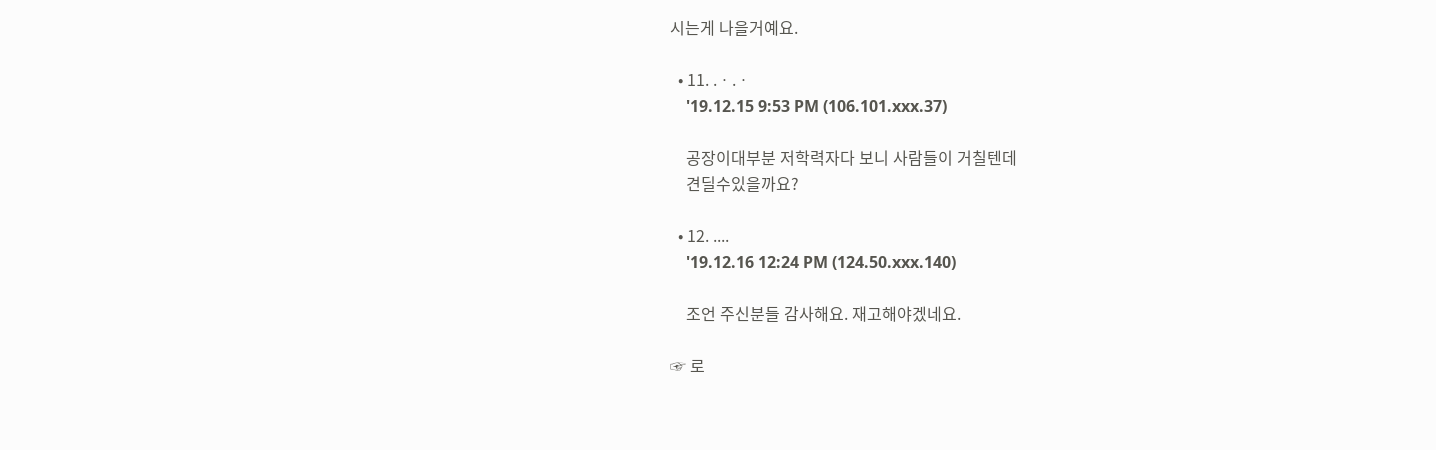시는게 나을거예요.

  • 11. .ㆍ.ㆍ
    '19.12.15 9:53 PM (106.101.xxx.37)

    공장이대부분 저학력자다 보니 사람들이 거칠텐데
    견딜수있을까요?

  • 12. ....
    '19.12.16 12:24 PM (124.50.xxx.140)

    조언 주신분들 감사해요. 재고해야겠네요.

☞ 로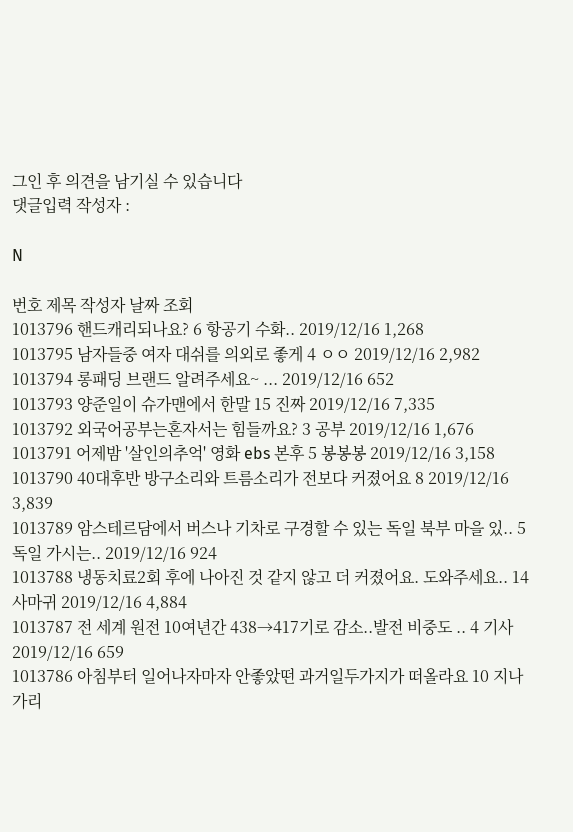그인 후 의견을 남기실 수 있습니다
댓글입력 작성자 :

N

번호 제목 작성자 날짜 조회
1013796 핸드캐리되나요? 6 항공기 수화.. 2019/12/16 1,268
1013795 남자들중 여자 대쉬를 의외로 좋게 4 ㅇㅇ 2019/12/16 2,982
1013794 롱패딩 브랜드 알려주세요~ ... 2019/12/16 652
1013793 양준일이 슈가맨에서 한말 15 진짜 2019/12/16 7,335
1013792 외국어공부는혼자서는 힘들까요? 3 공부 2019/12/16 1,676
1013791 어제밤 '살인의추억' 영화 ebs 본후 5 봉봉봉 2019/12/16 3,158
1013790 40대후반 방구소리와 트름소리가 전보다 커졌어요 8 2019/12/16 3,839
1013789 암스테르담에서 버스나 기차로 구경할 수 있는 독일 북부 마을 있.. 5 독일 가시는.. 2019/12/16 924
1013788 냉동치료2회 후에 나아진 것 같지 않고 더 커졌어요. 도와주세요.. 14 사마귀 2019/12/16 4,884
1013787 전 세계 원전 10여년간 438→417기로 감소..발전 비중도 .. 4 기사 2019/12/16 659
1013786 아침부터 일어나자마자 안좋았떤 과거일두가지가 떠올라요 10 지나가리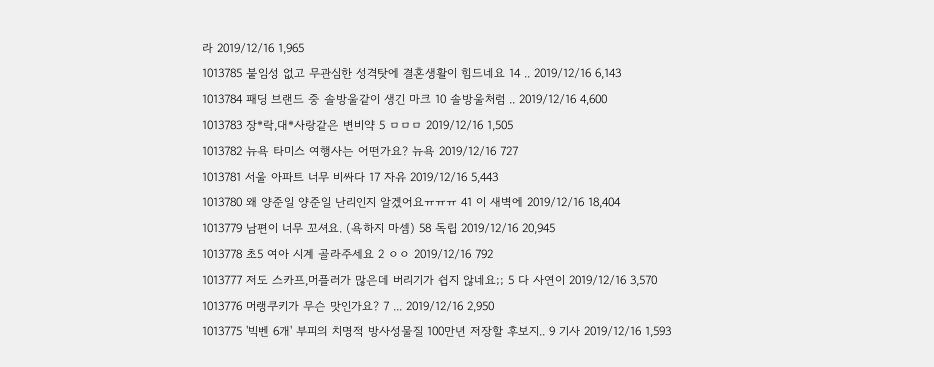라 2019/12/16 1,965
1013785 붙임성 없고 무관심한 성격탓에 결혼생활이 힘드네요 14 .. 2019/12/16 6,143
1013784 패딩 브랜드 중 솔방울같이 생긴 마크 10 솔방울처럼 .. 2019/12/16 4,600
1013783 장*락,대*사랑같은 변비약 5 ㅁㅁㅁ 2019/12/16 1,505
1013782 뉴욕 타미스 여행사는 어떤가요? 뉴욕 2019/12/16 727
1013781 서울 아파트 너무 비싸다 17 자유 2019/12/16 5,443
1013780 왜 양준일 양준일 난리인지 알겠어요ㅠㅠㅠ 41 이 새벽에 2019/12/16 18,404
1013779 남편이 너무 꼬셔요. (욕하지 마셈) 58 독립 2019/12/16 20,945
1013778 초5 여아 시계 골라주세요 2 ㅇㅇ 2019/12/16 792
1013777 저도 스카프,머플러가 많은데 버리기가 쉽지 않네요;; 5 다 사연이 2019/12/16 3,570
1013776 머랭쿠키가 무슨 맛인가요? 7 ... 2019/12/16 2,950
1013775 '빅벤 6개' 부피의 치명적 방사성물질 100만년 저장할 후보지.. 9 기사 2019/12/16 1,593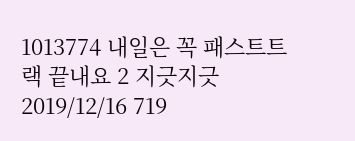1013774 내일은 꼭 패스트트랙 끝내요 2 지긋지긋 2019/12/16 719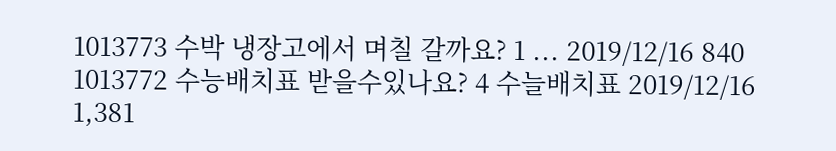1013773 수박 냉장고에서 며칠 갈까요? 1 ... 2019/12/16 840
1013772 수능배치표 받을수있나요? 4 수늘배치표 2019/12/16 1,381